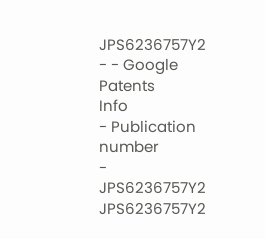JPS6236757Y2 - - Google Patents
Info
- Publication number
- JPS6236757Y2 JPS6236757Y2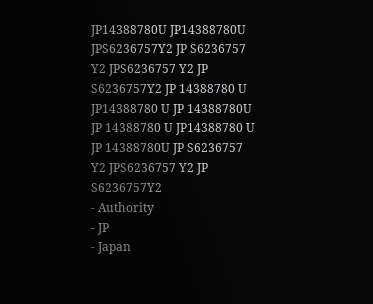JP14388780U JP14388780U JPS6236757Y2 JP S6236757 Y2 JPS6236757 Y2 JP S6236757Y2 JP 14388780 U JP14388780 U JP 14388780U JP 14388780 U JP14388780 U JP 14388780U JP S6236757 Y2 JPS6236757 Y2 JP S6236757Y2
- Authority
- JP
- Japan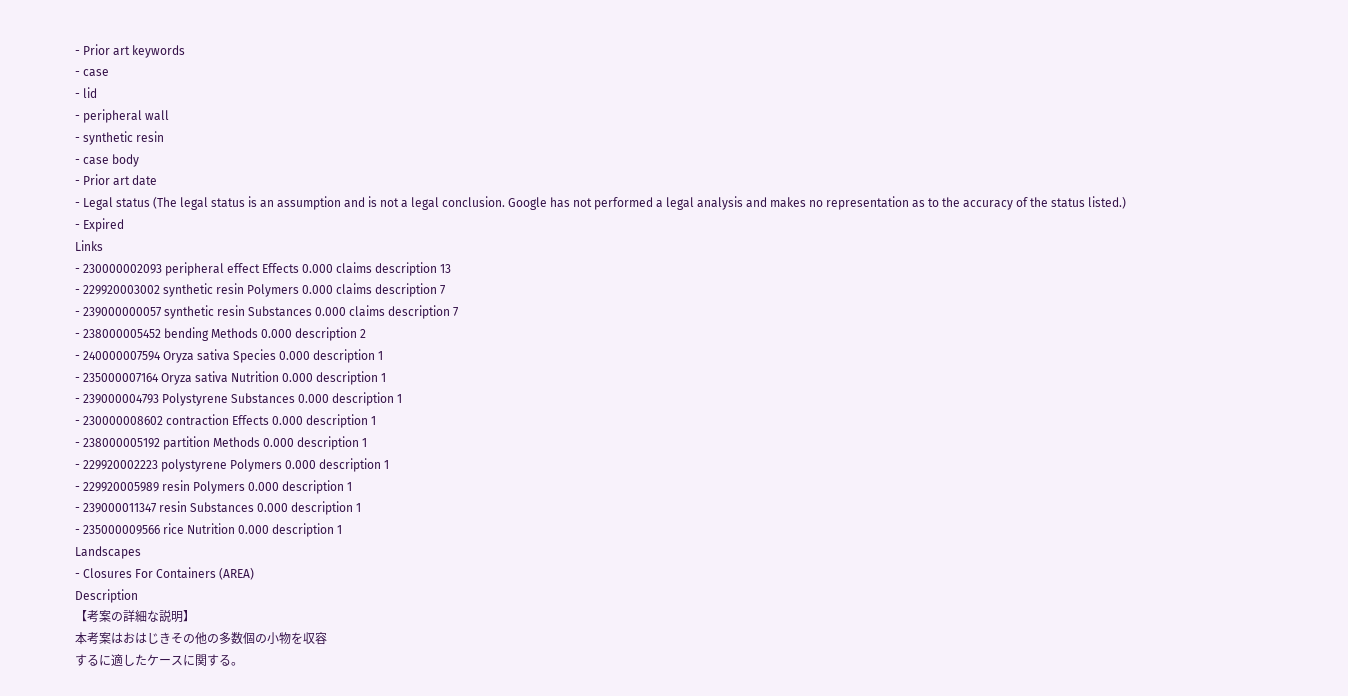- Prior art keywords
- case
- lid
- peripheral wall
- synthetic resin
- case body
- Prior art date
- Legal status (The legal status is an assumption and is not a legal conclusion. Google has not performed a legal analysis and makes no representation as to the accuracy of the status listed.)
- Expired
Links
- 230000002093 peripheral effect Effects 0.000 claims description 13
- 229920003002 synthetic resin Polymers 0.000 claims description 7
- 239000000057 synthetic resin Substances 0.000 claims description 7
- 238000005452 bending Methods 0.000 description 2
- 240000007594 Oryza sativa Species 0.000 description 1
- 235000007164 Oryza sativa Nutrition 0.000 description 1
- 239000004793 Polystyrene Substances 0.000 description 1
- 230000008602 contraction Effects 0.000 description 1
- 238000005192 partition Methods 0.000 description 1
- 229920002223 polystyrene Polymers 0.000 description 1
- 229920005989 resin Polymers 0.000 description 1
- 239000011347 resin Substances 0.000 description 1
- 235000009566 rice Nutrition 0.000 description 1
Landscapes
- Closures For Containers (AREA)
Description
【考案の詳細な説明】
本考案はおはじきその他の多数個の小物を収容
するに適したケースに関する。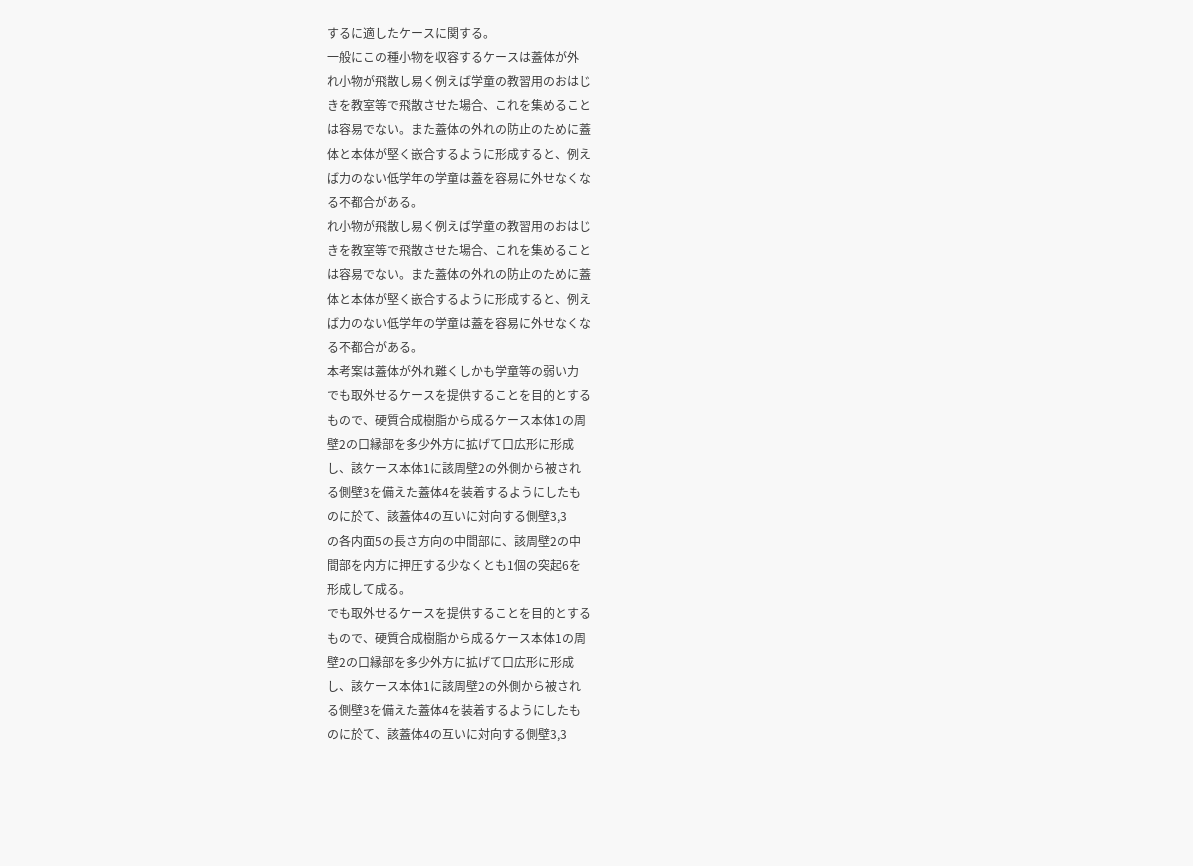するに適したケースに関する。
一般にこの種小物を収容するケースは蓋体が外
れ小物が飛散し易く例えば学童の教習用のおはじ
きを教室等で飛散させた場合、これを集めること
は容易でない。また蓋体の外れの防止のために蓋
体と本体が堅く嵌合するように形成すると、例え
ば力のない低学年の学童は蓋を容易に外せなくな
る不都合がある。
れ小物が飛散し易く例えば学童の教習用のおはじ
きを教室等で飛散させた場合、これを集めること
は容易でない。また蓋体の外れの防止のために蓋
体と本体が堅く嵌合するように形成すると、例え
ば力のない低学年の学童は蓋を容易に外せなくな
る不都合がある。
本考案は蓋体が外れ難くしかも学童等の弱い力
でも取外せるケースを提供することを目的とする
もので、硬質合成樹脂から成るケース本体1の周
壁2の口縁部を多少外方に拡げて口広形に形成
し、該ケース本体1に該周壁2の外側から被され
る側壁3を備えた蓋体4を装着するようにしたも
のに於て、該蓋体4の互いに対向する側壁3,3
の各内面5の長さ方向の中間部に、該周壁2の中
間部を内方に押圧する少なくとも1個の突起6を
形成して成る。
でも取外せるケースを提供することを目的とする
もので、硬質合成樹脂から成るケース本体1の周
壁2の口縁部を多少外方に拡げて口広形に形成
し、該ケース本体1に該周壁2の外側から被され
る側壁3を備えた蓋体4を装着するようにしたも
のに於て、該蓋体4の互いに対向する側壁3,3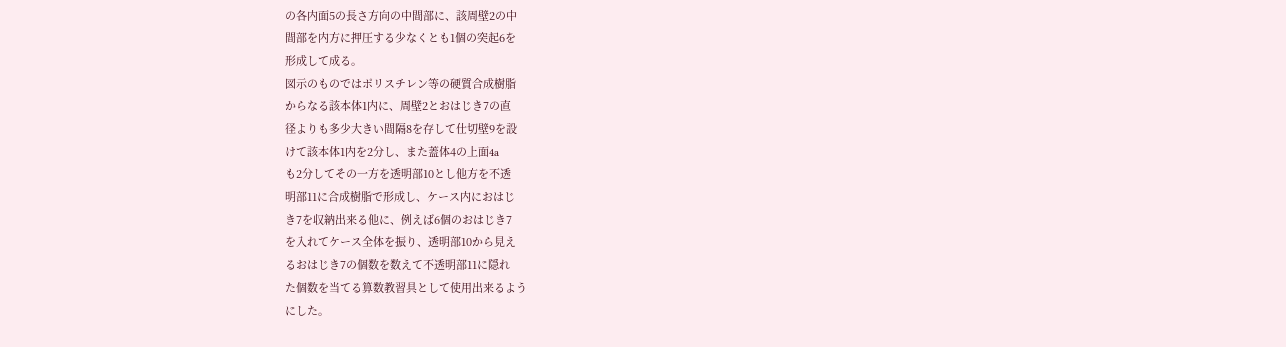の各内面5の長さ方向の中間部に、該周壁2の中
間部を内方に押圧する少なくとも1個の突起6を
形成して成る。
図示のものではポリスチレン等の硬質合成樹脂
からなる該本体1内に、周壁2とおはじき7の直
径よりも多少大きい間隔8を存して仕切壁9を設
けて該本体1内を2分し、また蓋体4の上面4a
も2分してその一方を透明部10とし他方を不透
明部11に合成樹脂で形成し、ケース内におはじ
き7を収納出来る他に、例えば6個のおはじき7
を入れてケース全体を振り、透明部10から見え
るおはじき7の個数を数えて不透明部11に隠れ
た個数を当てる算数教習具として使用出来るよう
にした。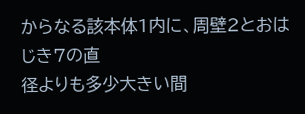からなる該本体1内に、周壁2とおはじき7の直
径よりも多少大きい間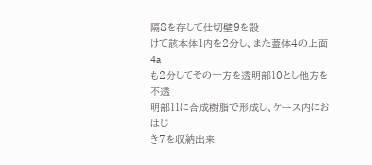隔8を存して仕切壁9を設
けて該本体1内を2分し、また蓋体4の上面4a
も2分してその一方を透明部10とし他方を不透
明部11に合成樹脂で形成し、ケース内におはじ
き7を収納出来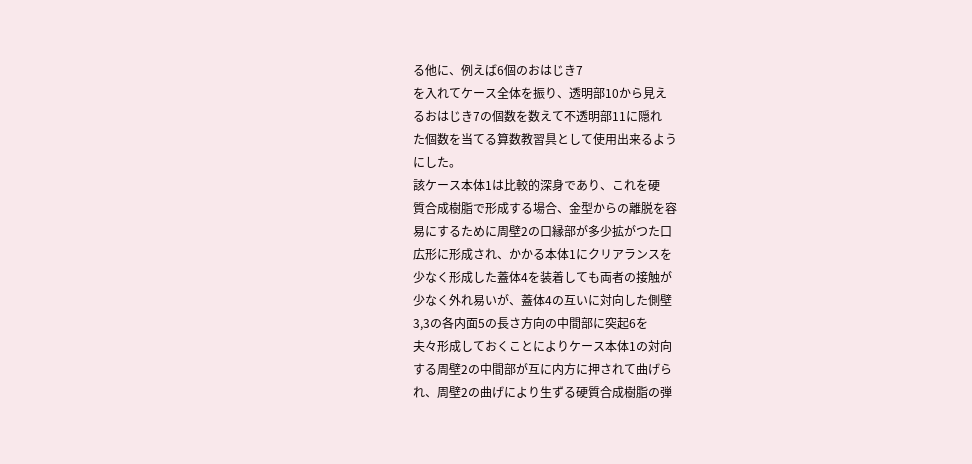る他に、例えば6個のおはじき7
を入れてケース全体を振り、透明部10から見え
るおはじき7の個数を数えて不透明部11に隠れ
た個数を当てる算数教習具として使用出来るよう
にした。
該ケース本体1は比較的深身であり、これを硬
質合成樹脂で形成する場合、金型からの離脱を容
易にするために周壁2の口縁部が多少拡がつた口
広形に形成され、かかる本体1にクリアランスを
少なく形成した蓋体4を装着しても両者の接触が
少なく外れ易いが、蓋体4の互いに対向した側壁
3,3の各内面5の長さ方向の中間部に突起6を
夫々形成しておくことによりケース本体1の対向
する周壁2の中間部が互に内方に押されて曲げら
れ、周壁2の曲げにより生ずる硬質合成樹脂の弾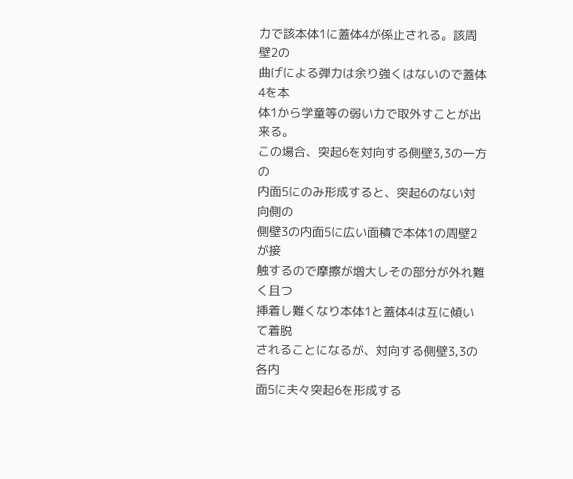力で該本体1に蓋体4が係止される。該周壁2の
曲げによる弾力は余り強くはないので蓋体4を本
体1から学童等の弱い力で取外すことが出来る。
この場合、突起6を対向する側壁3,3の一方の
内面5にのみ形成すると、突起6のない対向側の
側壁3の内面5に広い面積で本体1の周壁2が接
触するので摩擦が増大しその部分が外れ難く且つ
挿着し難くなり本体1と蓋体4は互に傾いて着脱
されることになるが、対向する側壁3,3の各内
面5に夫々突起6を形成する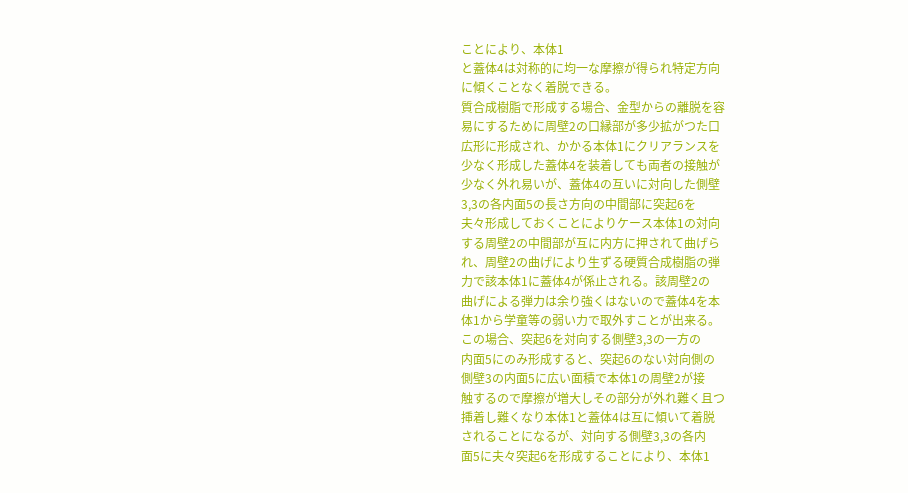ことにより、本体1
と蓋体4は対称的に均一な摩擦が得られ特定方向
に傾くことなく着脱できる。
質合成樹脂で形成する場合、金型からの離脱を容
易にするために周壁2の口縁部が多少拡がつた口
広形に形成され、かかる本体1にクリアランスを
少なく形成した蓋体4を装着しても両者の接触が
少なく外れ易いが、蓋体4の互いに対向した側壁
3,3の各内面5の長さ方向の中間部に突起6を
夫々形成しておくことによりケース本体1の対向
する周壁2の中間部が互に内方に押されて曲げら
れ、周壁2の曲げにより生ずる硬質合成樹脂の弾
力で該本体1に蓋体4が係止される。該周壁2の
曲げによる弾力は余り強くはないので蓋体4を本
体1から学童等の弱い力で取外すことが出来る。
この場合、突起6を対向する側壁3,3の一方の
内面5にのみ形成すると、突起6のない対向側の
側壁3の内面5に広い面積で本体1の周壁2が接
触するので摩擦が増大しその部分が外れ難く且つ
挿着し難くなり本体1と蓋体4は互に傾いて着脱
されることになるが、対向する側壁3,3の各内
面5に夫々突起6を形成することにより、本体1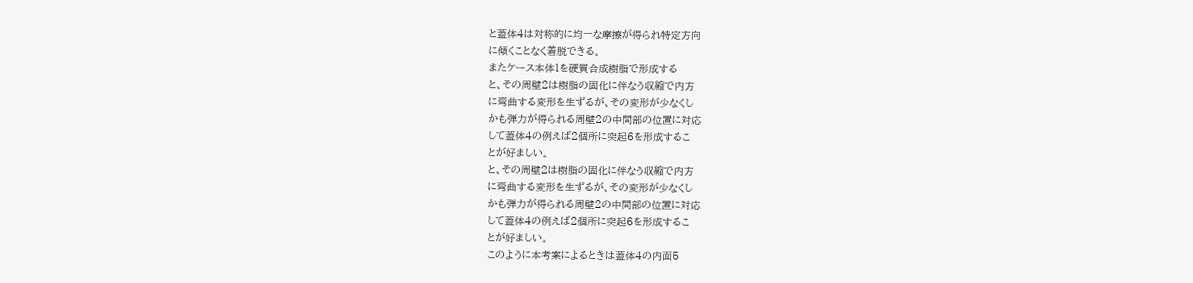と蓋体4は対称的に均一な摩擦が得られ特定方向
に傾くことなく着脱できる。
またケース本体1を硬質合成樹脂で形成する
と、その周壁2は樹脂の固化に伴なう収縮で内方
に弯曲する変形を生ずるが、その変形が少なくし
かも弾力が得られる周壁2の中間部の位置に対応
して蓋体4の例えば2個所に突起6を形成するこ
とが好ましい。
と、その周壁2は樹脂の固化に伴なう収縮で内方
に弯曲する変形を生ずるが、その変形が少なくし
かも弾力が得られる周壁2の中間部の位置に対応
して蓋体4の例えば2個所に突起6を形成するこ
とが好ましい。
このように本考案によるときは蓋体4の内面5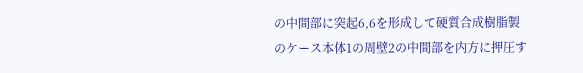の中間部に突起6,6を形成して硬質合成樹脂製
のケース本体1の周壁2の中間部を内方に押圧す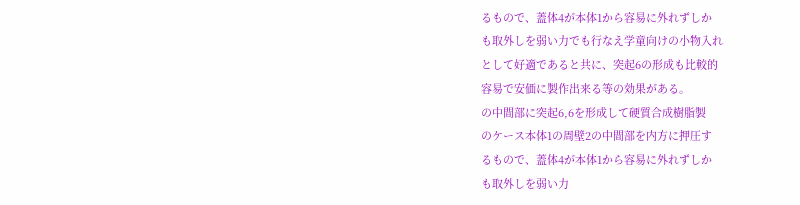るもので、蓋体4が本体1から容易に外れずしか
も取外しを弱い力でも行なえ学童向けの小物入れ
として好適であると共に、突起6の形成も比較的
容易で安価に製作出来る等の効果がある。
の中間部に突起6,6を形成して硬質合成樹脂製
のケース本体1の周壁2の中間部を内方に押圧す
るもので、蓋体4が本体1から容易に外れずしか
も取外しを弱い力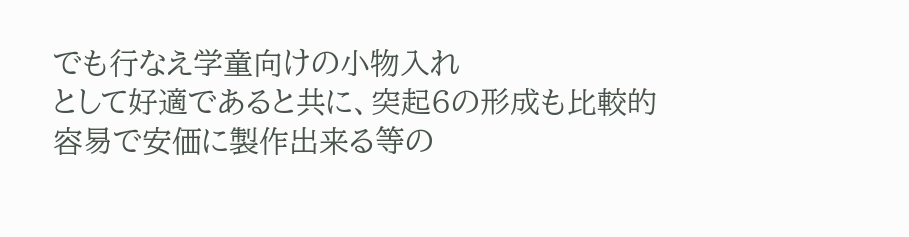でも行なえ学童向けの小物入れ
として好適であると共に、突起6の形成も比較的
容易で安価に製作出来る等の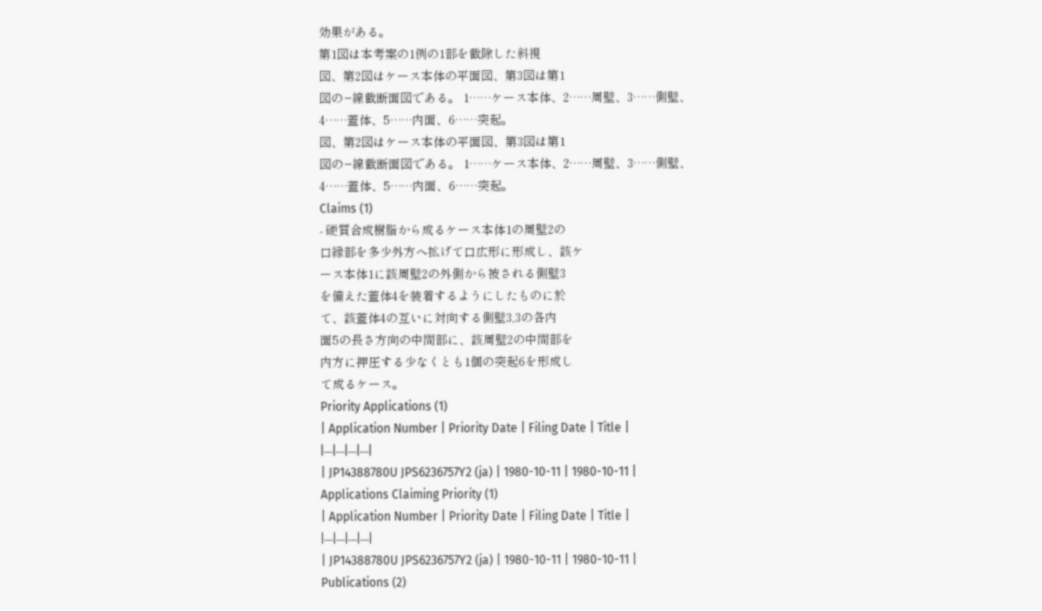効果がある。
第1図は本考案の1例の1部を截除した斜視
図、第2図はケース本体の平面図、第3図は第1
図の−線截断面図である。 1……ケース本体、2……周壁、3……側壁、
4……蓋体、5……内面、6……突起。
図、第2図はケース本体の平面図、第3図は第1
図の−線截断面図である。 1……ケース本体、2……周壁、3……側壁、
4……蓋体、5……内面、6……突起。
Claims (1)
- 硬質合成樹脂から成るケース本体1の周壁2の
口縁部を多少外方へ拡げて口広形に形成し、該ケ
ース本体1に該周壁2の外側から被される側壁3
を備えた蓋体4を装着するようにしたものに於
て、該蓋体4の互いに対向する側壁3,3の各内
面5の長さ方向の中間部に、該周壁2の中間部を
内方に押圧する少なくとも1個の突起6を形成し
て成るケース。
Priority Applications (1)
| Application Number | Priority Date | Filing Date | Title |
|---|---|---|---|
| JP14388780U JPS6236757Y2 (ja) | 1980-10-11 | 1980-10-11 |
Applications Claiming Priority (1)
| Application Number | Priority Date | Filing Date | Title |
|---|---|---|---|
| JP14388780U JPS6236757Y2 (ja) | 1980-10-11 | 1980-10-11 |
Publications (2)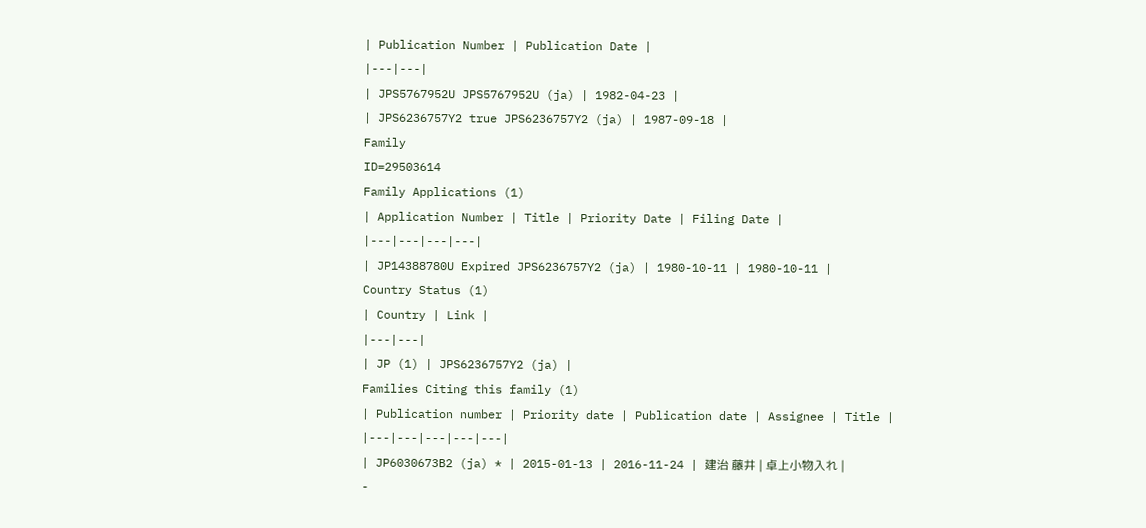| Publication Number | Publication Date |
|---|---|
| JPS5767952U JPS5767952U (ja) | 1982-04-23 |
| JPS6236757Y2 true JPS6236757Y2 (ja) | 1987-09-18 |
Family
ID=29503614
Family Applications (1)
| Application Number | Title | Priority Date | Filing Date |
|---|---|---|---|
| JP14388780U Expired JPS6236757Y2 (ja) | 1980-10-11 | 1980-10-11 |
Country Status (1)
| Country | Link |
|---|---|
| JP (1) | JPS6236757Y2 (ja) |
Families Citing this family (1)
| Publication number | Priority date | Publication date | Assignee | Title |
|---|---|---|---|---|
| JP6030673B2 (ja) * | 2015-01-13 | 2016-11-24 | 建治 藤井 | 卓上小物入れ |
-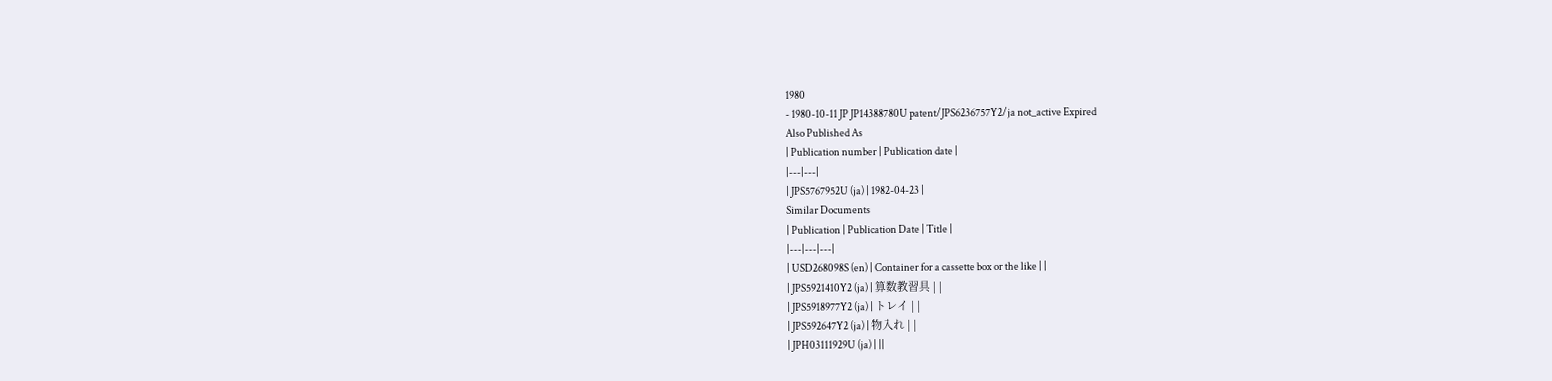1980
- 1980-10-11 JP JP14388780U patent/JPS6236757Y2/ja not_active Expired
Also Published As
| Publication number | Publication date |
|---|---|
| JPS5767952U (ja) | 1982-04-23 |
Similar Documents
| Publication | Publication Date | Title |
|---|---|---|
| USD268098S (en) | Container for a cassette box or the like | |
| JPS5921410Y2 (ja) | 算数教習具 | |
| JPS5918977Y2 (ja) | トレイ | |
| JPS592647Y2 (ja) | 物入れ | |
| JPH03111929U (ja) | ||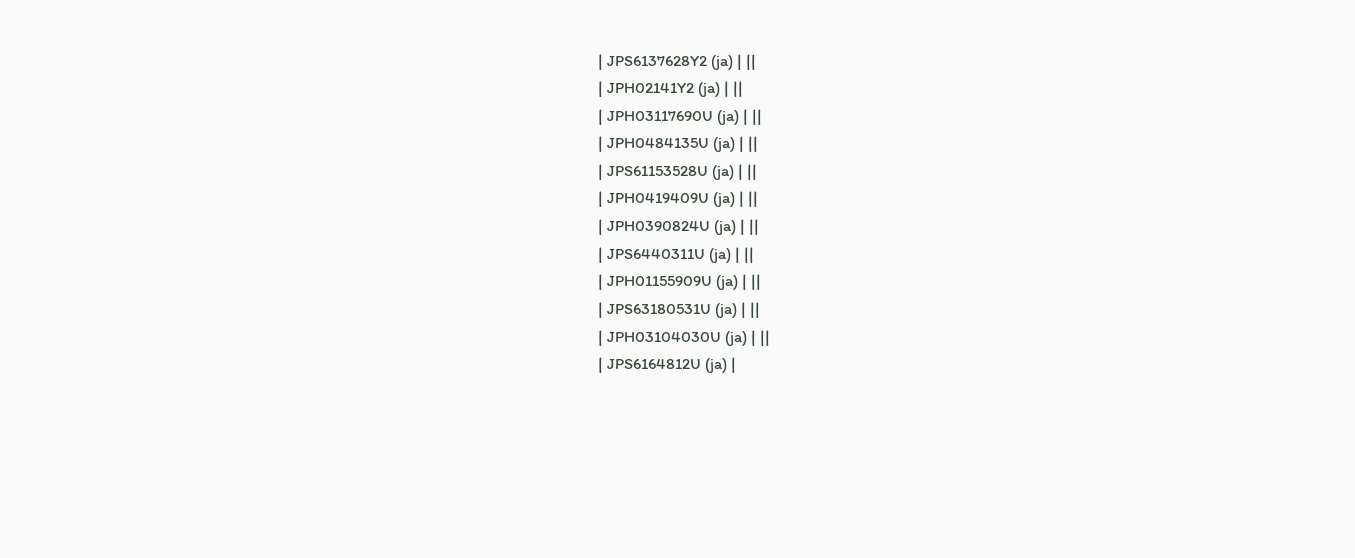| JPS6137628Y2 (ja) | ||
| JPH02141Y2 (ja) | ||
| JPH03117690U (ja) | ||
| JPH0484135U (ja) | ||
| JPS61153528U (ja) | ||
| JPH0419409U (ja) | ||
| JPH0390824U (ja) | ||
| JPS6440311U (ja) | ||
| JPH01155909U (ja) | ||
| JPS63180531U (ja) | ||
| JPH03104030U (ja) | ||
| JPS6164812U (ja) |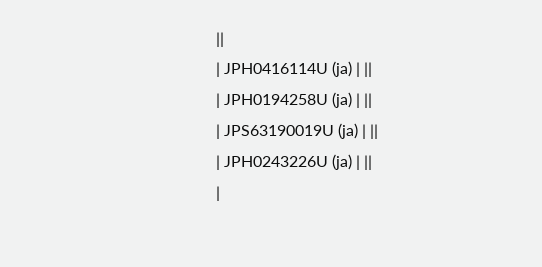||
| JPH0416114U (ja) | ||
| JPH0194258U (ja) | ||
| JPS63190019U (ja) | ||
| JPH0243226U (ja) | ||
|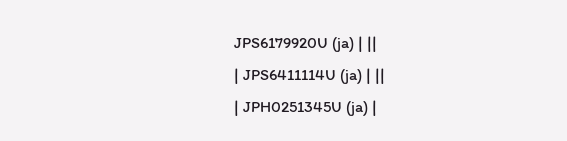JPS6179920U (ja) | ||
| JPS6411114U (ja) | ||
| JPH0251345U (ja) |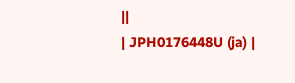||
| JPH0176448U (ja) |